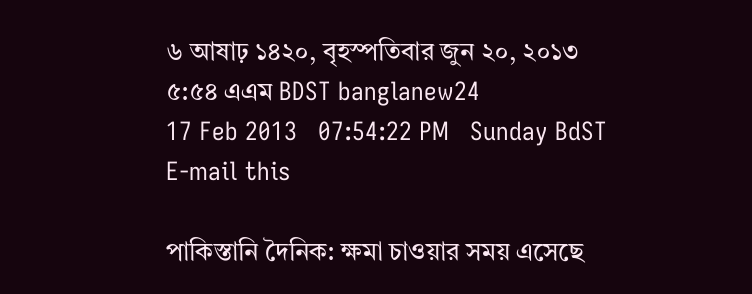৬ আষাঢ় ১৪২০, বৃহস্পতিবার জুন ২০, ২০১৩ ৫:৫৪ এএম BDST banglanew24
17 Feb 2013   07:54:22 PM   Sunday BdST
E-mail this

পাকিস্তানি দৈনিক: ক্ষমা চাওয়ার সময় এসেছে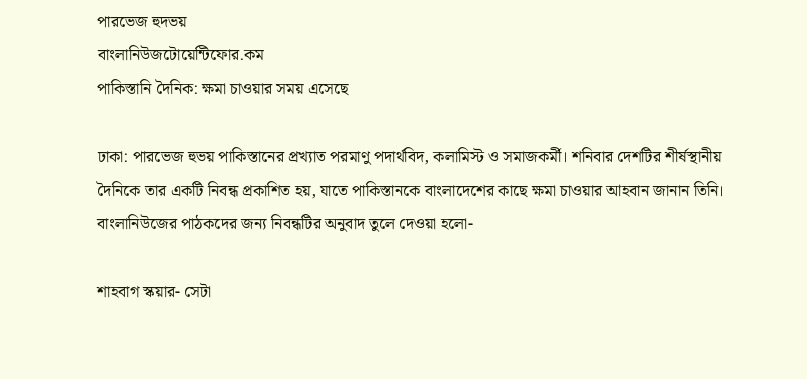পারভেজ হুদভয়
বাংলানিউজটোয়েন্টিফোর.কম
পাকিস্তানি দৈনিক: ক্ষমা চাওয়ার সময় এসেছে

ঢাকা: পারভেজ হুভয় পাকিস্তানের প্রখ্যাত পরমাণু পদার্থবিদ, কলামিস্ট ও সমাজকর্মী। শনিবার দেশটির শীর্ষস্থানীয় দৈনিকে তার একটি নিবন্ধ প্রকাশিত হয়, যাতে পাকিস্তানকে বাংলাদেশের কাছে ক্ষমা চাওয়ার আহবান জানান তিনি। বাংলানিউজের পাঠকদের জন্য নিবন্ধটির অনুবাদ তুলে দেওয়া হলো-

শাহবাগ স্কয়ার- সেটা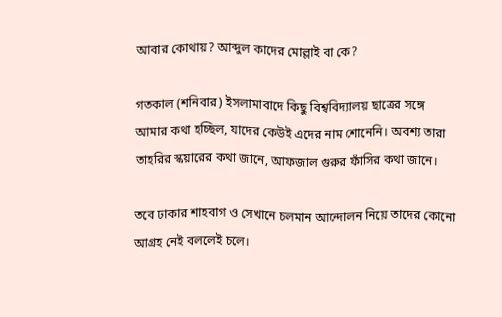আবার কোথায়? আব্দুল কাদের মোল্লাই বা কে?

গতকাল (শনিবার) ইসলামাবাদে কিছু বিশ্ববিদ্যালয় ছাত্রের সঙ্গে আমার কথা হচ্ছিল, যাদের কেউই এদের নাম শোনেনি। অবশ্য তারা তাহরির স্কয়ারের কথা জানে, আফজাল গুরুর ফাঁসির কথা জানে।

তবে ঢাকার শাহবাগ ও সেখানে চলমান আন্দোলন নিয়ে তাদের কোনো আগ্রহ নেই বললেই চলে।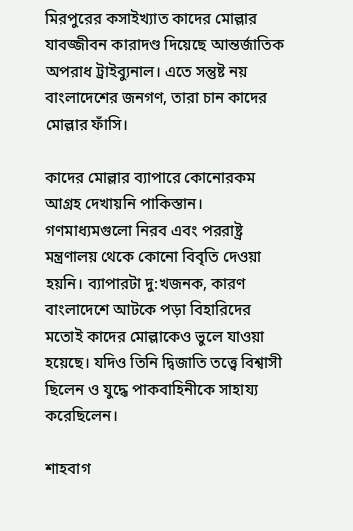মিরপুরের কসাইখ্যাত কাদের মোল্লার যাবজ্জীবন কারাদণ্ড দিয়েছে আন্তর্জাতিক অপরাধ ট্রাইব্যুনাল। এতে সন্তুষ্ট নয় বাংলাদেশের জনগণ, তারা চান কাদের মোল্লার ফাঁসি।

কাদের মোল্লার ব্যাপারে কোনোরকম আগ্রহ দেখায়নি পাকিস্তান। গণমাধ্যমগুলো নিরব এবং পররাষ্ট্র মন্ত্রণালয় থেকে কোনো বিবৃতি দেওয়া হয়নি। ব্যাপারটা দু:খজনক, কারণ বাংলাদেশে আটকে পড়া বিহারিদের মতোই কাদের মোল্লাকেও ভুলে যাওয়া হয়েছে। যদিও তিনি দ্বিজাতি তত্ত্বে বিশ্বাসী ছিলেন ও যুদ্ধে পাকবাহিনীকে সাহায্য করেছিলেন।

শাহবাগ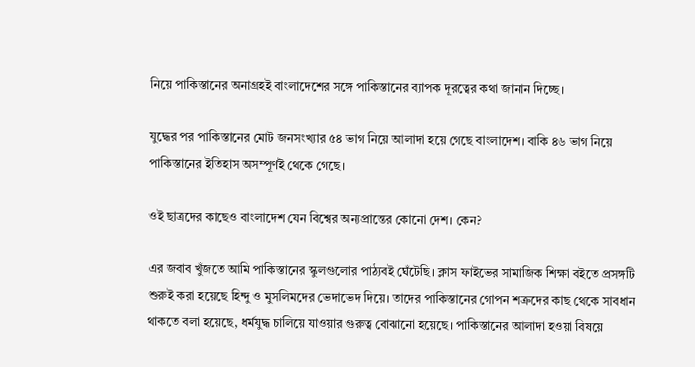নিয়ে পাকিস্তানের অনাগ্রহই বাংলাদেশের সঙ্গে পাকিস্তানের ব্যাপক দূরত্বের কথা জানান দিচ্ছে।

যুদ্ধের পর পাকিস্তানের মোট জনসংখ্যার ৫৪ ভাগ নিয়ে আলাদা হয়ে গেছে বাংলাদেশ। বাকি ৪৬ ভাগ নিয়ে পাকিস্তানের ইতিহাস অসম্পূর্ণই থেকে গেছে।

ওই ছাত্রদের কাছেও বাংলাদেশ যেন বিশ্বের অন্যপ্রান্তের কোনো দেশ। কেন?

এর জবাব খুঁজতে আমি পাকিস্তানের স্কুলগুলোর পাঠ্যবই ঘেঁটেছি। ক্লাস ফাইভের সামাজিক শিক্ষা বইতে প্রসঙ্গটি শুরুই করা হয়েছে হিন্দু ও মুসলিমদের ভেদাভেদ দিয়ে। তাদের পাকিস্তানের গোপন শত্রুদের কাছ থেকে সাবধান থাকতে বলা হয়েছে, ধর্মযুদ্ধ চালিয়ে যাওয়ার গুরুত্ব বোঝানো হয়েছে। পাকিস্তানের আলাদা হওয়া বিষয়ে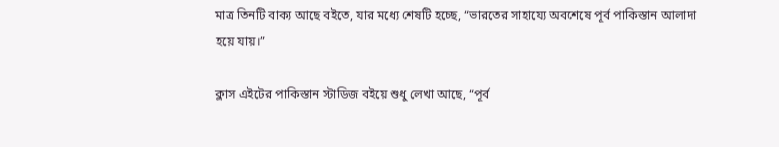মাত্র তিনটি বাক্য আছে বইতে, যার মধ্যে শেষটি হচ্ছে, “ভারতের সাহায্যে অবশেষে পূর্ব পাকিস্তান আলাদা হয়ে যায়।”

ক্লাস এইটের পাকিস্তান স্টাডিজ বইয়ে শুধু লেখা আছে, “পূর্ব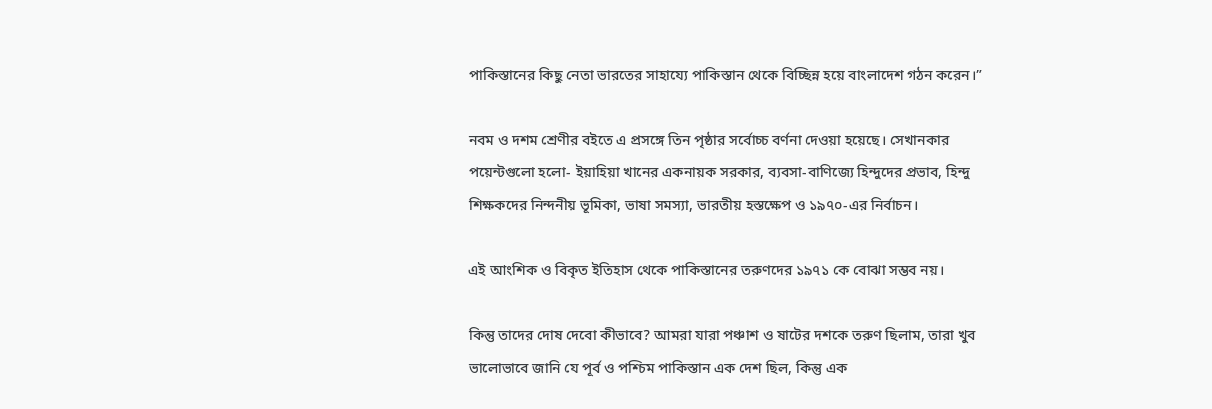পাকিস্তানের কিছু নেতা ভারতের সাহায্যে পাকিস্তান থেকে বিচ্ছিন্ন হয়ে বাংলাদেশ গঠন করেন।”

নবম ও দশম শ্রেণীর বইতে এ প্রসঙ্গে তিন পৃষ্ঠার সর্বোচ্চ বর্ণনা দেওয়া হয়েছে। সেখানকার পয়েন্টগুলো হলো- ইয়াহিয়া খানের একনায়ক সরকার, ব্যবসা-বাণিজ্যে হিন্দুদের প্রভাব, হিন্দু শিক্ষকদের নিন্দনীয় ভূমিকা, ভাষা সমস্যা, ভারতীয় হস্তক্ষেপ ও ১৯৭০-এর নির্বাচন।

এই আংশিক ও বিকৃত ইতিহাস থেকে পাকিস্তানের তরুণদের ১৯৭১ কে বোঝা সম্ভব নয়।

কিন্তু তাদের দোষ দেবো কীভাবে? আমরা যারা পঞ্চাশ ও ষাটের দশকে তরুণ ছিলাম, তারা খুব ভালোভাবে জানি যে পূর্ব ও পশ্চিম পাকিস্তান এক দেশ ছিল, কিন্তু এক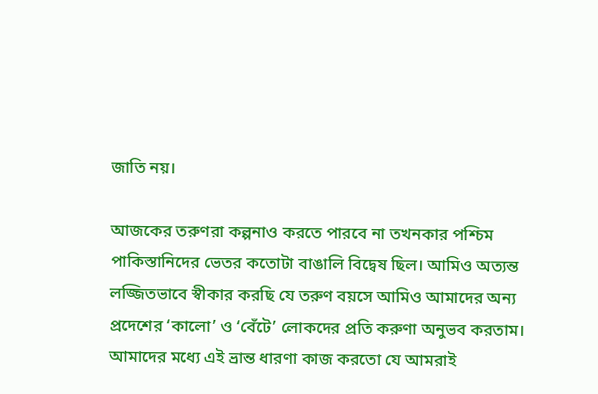জাতি নয়।

আজকের তরুণরা কল্পনাও করতে পারবে না তখনকার পশ্চিম পাকিস্তানিদের ভেতর কতোটা বাঙালি বিদ্বেষ ছিল। আমিও অত্যন্ত লজ্জিতভাবে স্বীকার করছি যে তরুণ বয়সে আমিও আমাদের অন্য প্রদেশের ‘কালো’ ও ‘বেঁটে’ লোকদের প্রতি করুণা অনুভব করতাম। আমাদের মধ্যে এই ভ্রান্ত ধারণা কাজ করতো যে আমরাই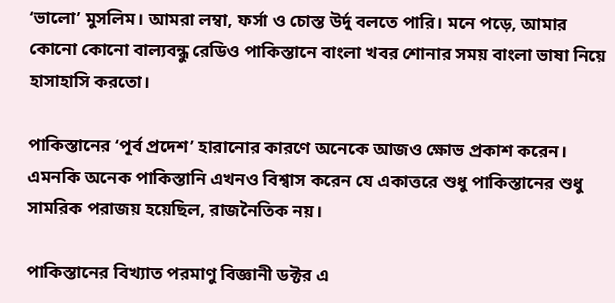‘ভালো’ মুসলিম। আমরা লম্বা, ফর্সা ও চোস্ত উর্দু বলতে পারি। মনে পড়ে, আমার কোনো কোনো বাল্যবন্ধু রেডিও পাকিস্তানে বাংলা খবর শোনার সময় বাংলা ভাষা নিয়ে হাসাহাসি করতো।

পাকিস্তানের ‘পূর্ব প্রদেশ’ হারানোর কারণে অনেকে আজও ক্ষোভ প্রকাশ করেন। এমনকি অনেক পাকিস্তানি এখনও বিশ্বাস করেন যে একাত্তরে শুধু পাকিস্তানের শুধু সামরিক পরাজয় হয়েছিল, রাজনৈতিক নয়।

পাকিস্তানের বিখ্যাত পরমাণু বিজ্ঞানী ডক্টর এ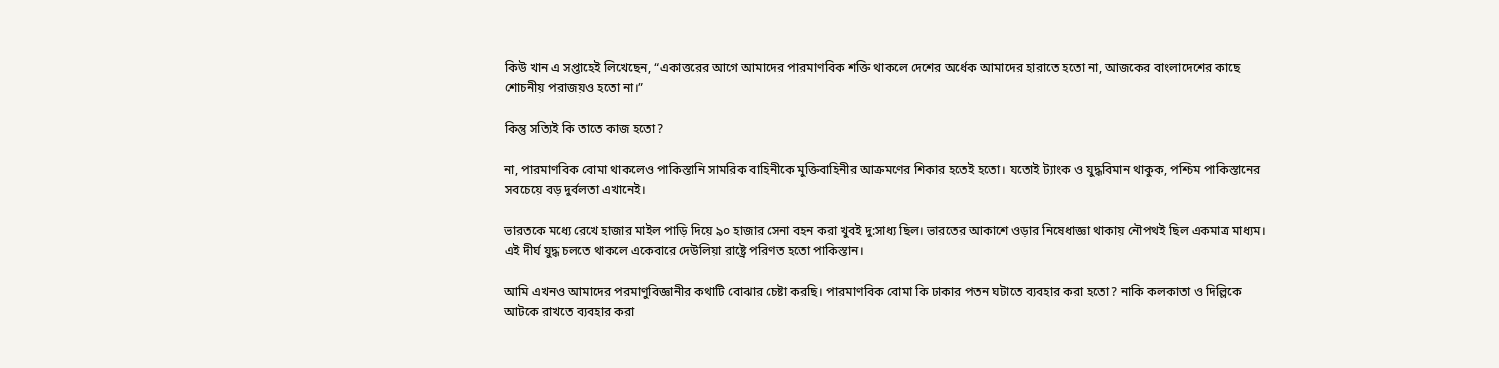কিউ খান এ সপ্তাহেই লিখেছেন, “একাত্তরের আগে আমাদের পারমাণবিক শক্তি থাকলে দেশের অর্ধেক আমাদের হারাতে হতো না, আজকের বাংলাদেশের কাছে শোচনীয় পরাজয়ও হতো না।”

কিন্তু সত্যিই কি তাতে কাজ হতো?

না, পারমাণবিক বোমা থাকলেও পাকিস্তানি সামরিক বাহিনীকে মুক্তিবাহিনীর আক্রমণের শিকার হতেই হতো। যতোই ট্যাংক ও যুদ্ধবিমান থাকুক, পশ্চিম পাকিস্তানের সবচেয়ে বড় দুর্বলতা এখানেই।

ভারতকে মধ্যে রেখে হাজার মাইল পাড়ি দিয়ে ৯০ হাজার সেনা বহন করা খুবই দু:সাধ্য ছিল। ভারতের আকাশে ওড়ার নিষেধাজ্ঞা থাকায় নৌপথই ছিল একমাত্র মাধ্যম। এই দীর্ঘ যুদ্ধ চলতে থাকলে একেবারে দেউলিয়া রাষ্ট্রে পরিণত হতো পাকিস্তান।

আমি এখনও আমাদের পরমাণুবিজ্ঞানীর কথাটি বোঝার চেষ্টা করছি। পারমাণবিক বোমা কি ঢাকার পতন ঘটাতে ব্যবহার করা হতো? নাকি কলকাতা ও দিল্লিকে আটকে রাখতে ব্যবহার করা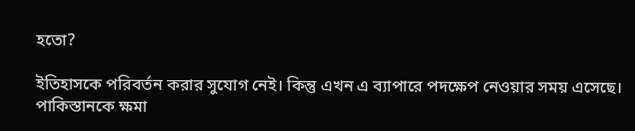হতো?

ইতিহাসকে পরিবর্তন করার সুযোগ নেই। কিন্তু এখন এ ব্যাপারে পদক্ষেপ নেওয়ার সময় এসেছে। পাকিস্তানকে ক্ষমা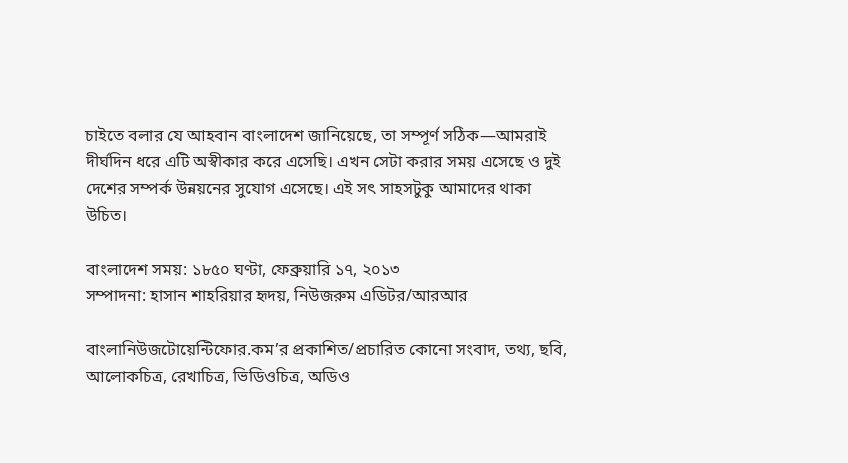চাইতে বলার যে আহবান বাংলাদেশ জানিয়েছে, তা সম্পূর্ণ সঠিক—আমরাই দীর্ঘদিন ধরে এটি অস্বীকার করে এসেছি। এখন সেটা করার সময় এসেছে ও দুই দেশের সম্পর্ক উন্নয়নের সুযোগ এসেছে। এই সৎ সাহসটুকু আমাদের থাকা উচিত।

বাংলাদেশ সময়: ১৮৫০ ঘণ্টা, ফেব্রুয়ারি ১৭, ২০১৩
সম্পাদনা: হাসান শাহরিয়ার হৃদয়, নিউজরুম এডিটর/আরআর

বাংলানিউজটোয়েন্টিফোর.কম’র প্রকাশিত/প্রচারিত কোনো সংবাদ, তথ্য, ছবি, আলোকচিত্র, রেখাচিত্র, ভিডিওচিত্র, অডিও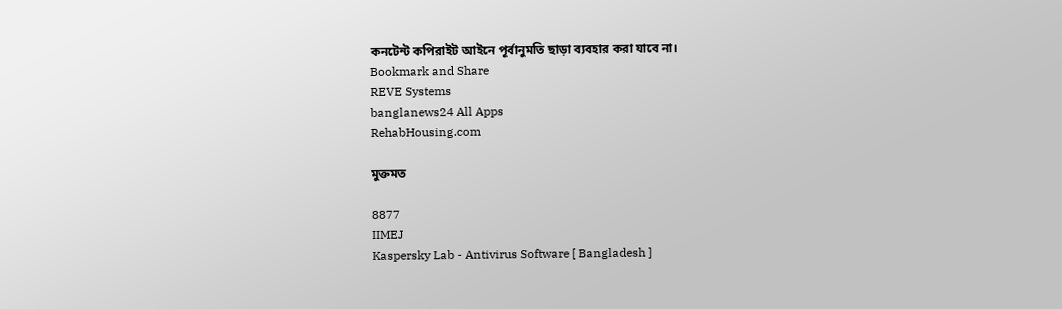কনটেন্ট কপিরাইট আইনে পূর্বানুমতি ছাড়া ব্যবহার করা যাবে না।
Bookmark and Share
REVE Systems
banglanews24 All Apps
RehabHousing.com

মুক্তমত

8877
IIMEJ
Kaspersky Lab - Antivirus Software [ Bangladesh ]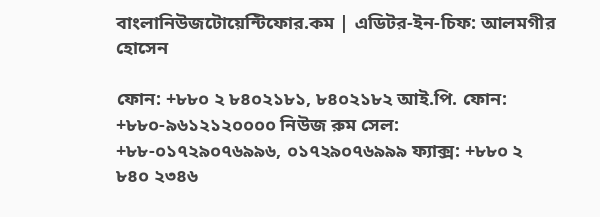বাংলানিউজটোয়েন্টিফোর.কম | এডিটর-ইন-চিফ: আলমগীর হোসেন

ফোন: +৮৮০ ২ ৮৪০২১৮১, ৮৪০২১৮২ আই.পি. ফোন: +৮৮০-৯৬১২১২০০০০ নিউজ রুম সেল: +৮৮-০১৭২৯০৭৬৯৯৬, ০১৭২৯০৭৬৯৯৯ ফ্যাক্স: +৮৮০ ২ ৮৪০ ২৩৪৬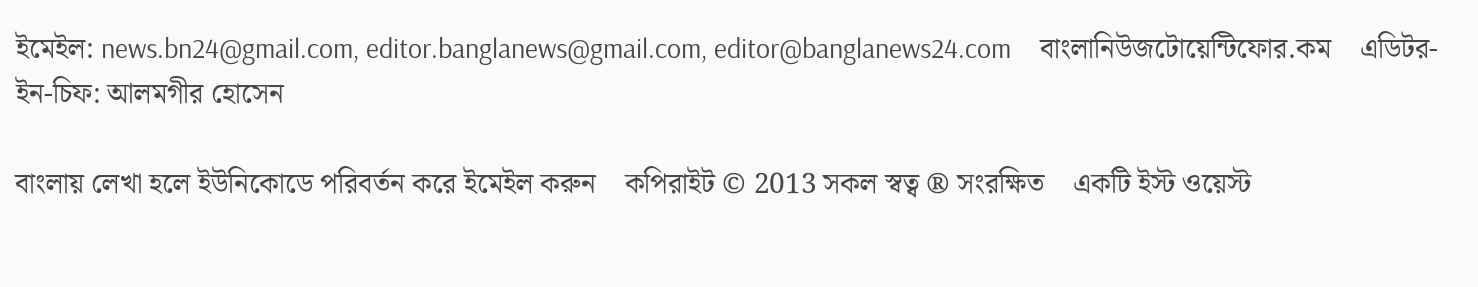ইমেইল: news.bn24@gmail.com, editor.banglanews@gmail.com, editor@banglanews24.com    বাংলানিউজটোয়েন্টিফোর.কম    এডিটর-ইন-চিফ: আলমগীর হোসেন

বাংলায় লেখা হলে ইউনিকোডে পরিবর্তন করে ইমেইল করুন    কপিরাইট © 2013 সকল স্বত্ব ® সংরক্ষিত    একটি ইস্ট ওয়েস্ট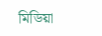মিডিয়া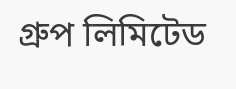গ্রুপ লিমিটেড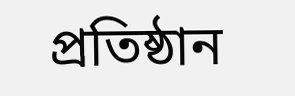প্রতিষ্ঠান